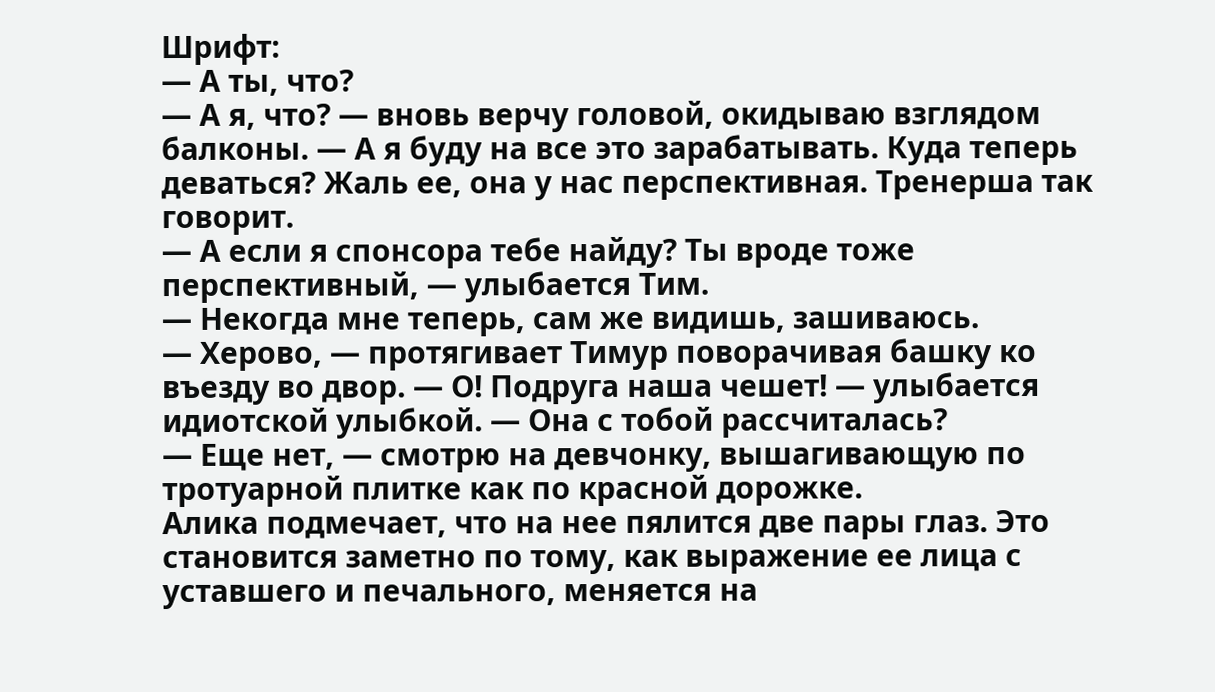Шрифт:
— А ты, что?
— А я, что? — вновь верчу головой, окидываю взглядом балконы. — А я буду на все это зарабатывать. Куда теперь деваться? Жаль ее, она у нас перспективная. Тренерша так говорит.
— А если я спонсора тебе найду? Ты вроде тоже перспективный, — улыбается Тим.
— Некогда мне теперь, сам же видишь, зашиваюсь.
— Херово, — протягивает Тимур поворачивая башку ко въезду во двор. — О! Подруга наша чешет! — улыбается идиотской улыбкой. — Она с тобой рассчиталась?
— Еще нет, — смотрю на девчонку, вышагивающую по тротуарной плитке как по красной дорожке.
Алика подмечает, что на нее пялится две пары глаз. Это становится заметно по тому, как выражение ее лица с уставшего и печального, меняется на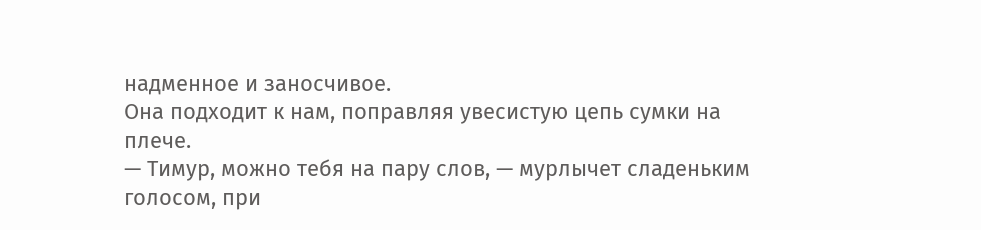надменное и заносчивое.
Она подходит к нам, поправляя увесистую цепь сумки на плече.
— Тимур, можно тебя на пару слов, — мурлычет сладеньким голосом, при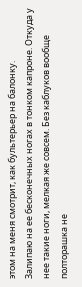этом на меня смотрит, как бультерьер на балонку.
Залипаю на ее бесконечных ногах в тонком капроне. Откуда у нее такие ноги, мелкая же совсем. Без каблуков вообще полторашка не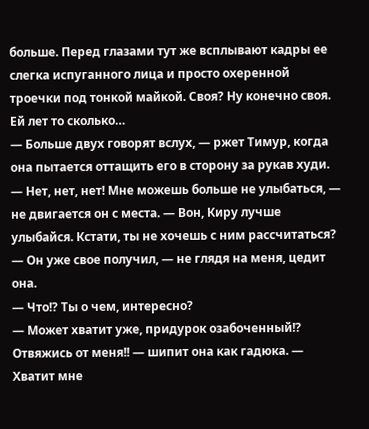больше. Перед глазами тут же всплывают кадры ее слегка испуганного лица и просто охеренной троечки под тонкой майкой. Своя? Ну конечно своя. Ей лет то сколько…
— Больше двух говорят вслух, — ржет Тимур, когда она пытается оттащить его в сторону за рукав худи. — Нет, нет, нет! Мне можешь больше не улыбаться, — не двигается он с места. — Вон, Киру лучше улыбайся. Кстати, ты не хочешь с ним рассчитаться?
— Он уже свое получил, — не глядя на меня, цедит она.
— Что!? Ты о чем, интересно?
— Может хватит уже, придурок озабоченный!? Отвяжись от меня!! — шипит она как гадюка. — Хватит мне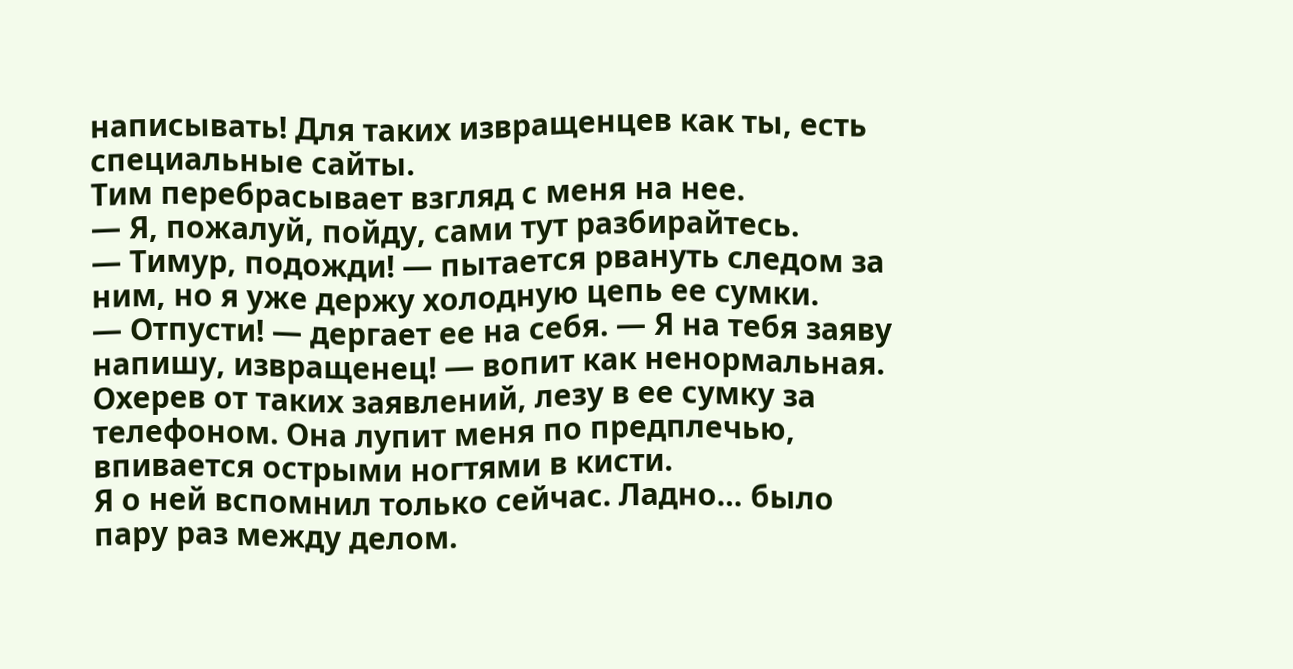написывать! Для таких извращенцев как ты, есть специальные сайты.
Тим перебрасывает взгляд с меня на нее.
— Я, пожалуй, пойду, сами тут разбирайтесь.
— Тимур, подожди! — пытается рвануть следом за ним, но я уже держу холодную цепь ее сумки.
— Отпусти! — дергает ее на себя. — Я на тебя заяву напишу, извращенец! — вопит как ненормальная.
Охерев от таких заявлений, лезу в ее сумку за телефоном. Она лупит меня по предплечью, впивается острыми ногтями в кисти.
Я о ней вспомнил только сейчас. Ладно… было пару раз между делом.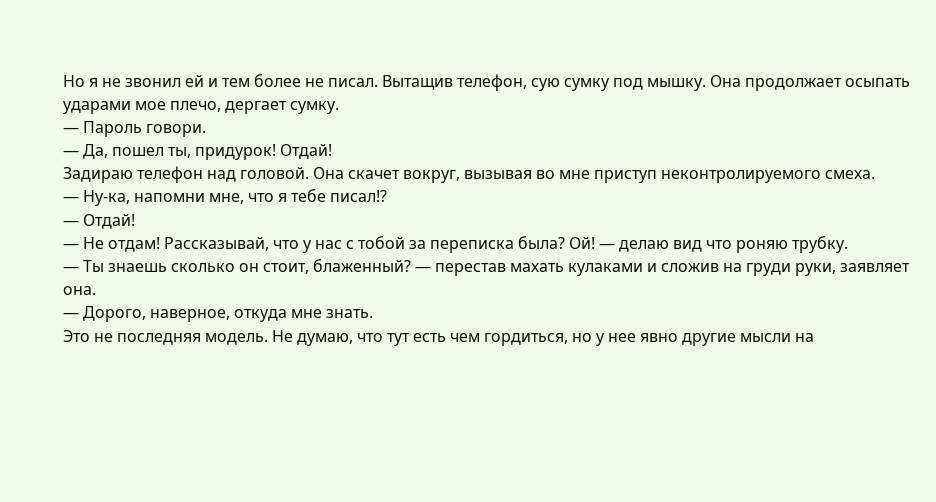Но я не звонил ей и тем более не писал. Вытащив телефон, сую сумку под мышку. Она продолжает осыпать ударами мое плечо, дергает сумку.
— Пароль говори.
— Да, пошел ты, придурок! Отдай!
Задираю телефон над головой. Она скачет вокруг, вызывая во мне приступ неконтролируемого смеха.
— Ну-ка, напомни мне, что я тебе писал!?
— Отдай!
— Не отдам! Рассказывай, что у нас с тобой за переписка была? Ой! — делаю вид что роняю трубку.
— Ты знаешь сколько он стоит, блаженный? — перестав махать кулаками и сложив на груди руки, заявляет она.
— Дорого, наверное, откуда мне знать.
Это не последняя модель. Не думаю, что тут есть чем гордиться, но у нее явно другие мысли на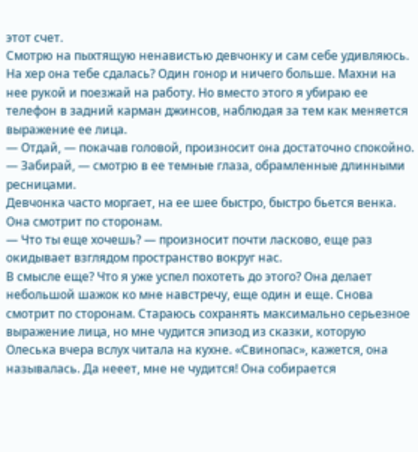этот счет.
Смотрю на пыхтящую ненавистью девчонку и сам себе удивляюсь. На хер она тебе сдалась? Один гонор и ничего больше. Махни на нее рукой и поезжай на работу. Но вместо этого я убираю ее телефон в задний карман джинсов, наблюдая за тем как меняется выражение ее лица.
— Отдай, — покачав головой, произносит она достаточно спокойно.
— Забирай, — смотрю в ее темные глаза, обрамленные длинными ресницами.
Девчонка часто моргает, на ее шее быстро, быстро бьется венка. Она смотрит по сторонам.
— Что ты еще хочешь? — произносит почти ласково, еще раз окидывает взглядом пространство вокруг нас.
В смысле еще? Что я уже успел похотеть до этого? Она делает небольшой шажок ко мне навстречу, еще один и еще. Снова смотрит по сторонам. Стараюсь сохранять максимально серьезное выражение лица, но мне чудится эпизод из сказки, которую Олеська вчера вслух читала на кухне. «Свинопас», кажется, она называлась. Да нееет, мне не чудится! Она собирается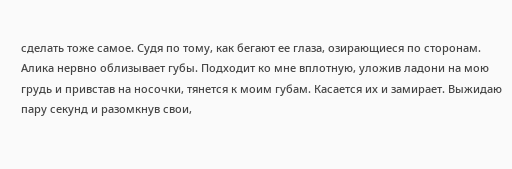сделать тоже самое. Судя по тому, как бегают ее глаза, озирающиеся по сторонам.
Алика нервно облизывает губы. Подходит ко мне вплотную, уложив ладони на мою грудь и привстав на носочки, тянется к моим губам. Касается их и замирает. Выжидаю пару секунд и разомкнув свои,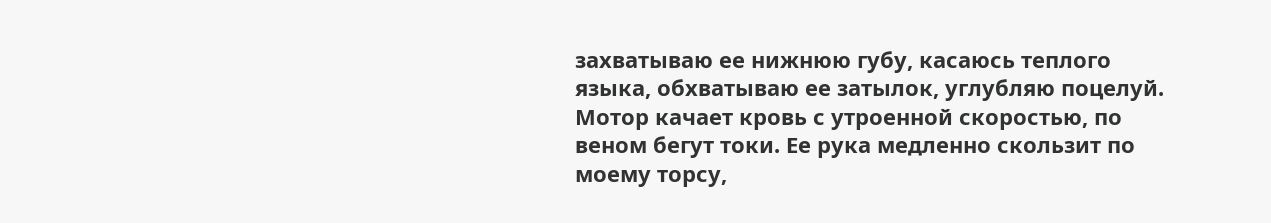захватываю ее нижнюю губу, касаюсь теплого языка, обхватываю ее затылок, углубляю поцелуй. Мотор качает кровь с утроенной скоростью, по веном бегут токи. Ее рука медленно скользит по моему торсу,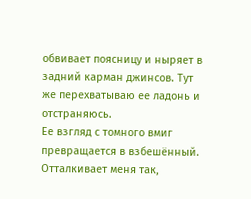обвивает поясницу и ныряет в задний карман джинсов. Тут же перехватываю ее ладонь и отстраняюсь.
Ее взгляд с томного вмиг превращается в взбешённый. Отталкивает меня так,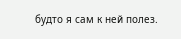будто я сам к ней полез.